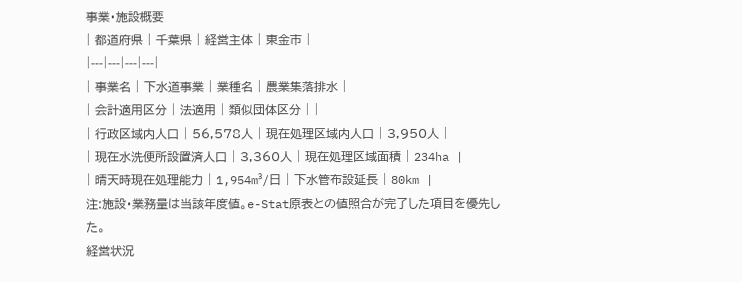事業・施設概要
| 都道府県 | 千葉県 | 経営主体 | 東金市 |
|---|---|---|---|
| 事業名 | 下水道事業 | 業種名 | 農業集落排水 |
| 会計適用区分 | 法適用 | 類似団体区分 | |
| 行政区域内人口 | 56,578人 | 現在処理区域内人口 | 3,950人 |
| 現在水洗便所設置済人口 | 3,360人 | 現在処理区域面積 | 234ha |
| 晴天時現在処理能力 | 1,954m³/日 | 下水管布設延長 | 80km |
注:施設・業務量は当該年度値。e-Stat原表との値照合が完了した項目を優先した。
経営状況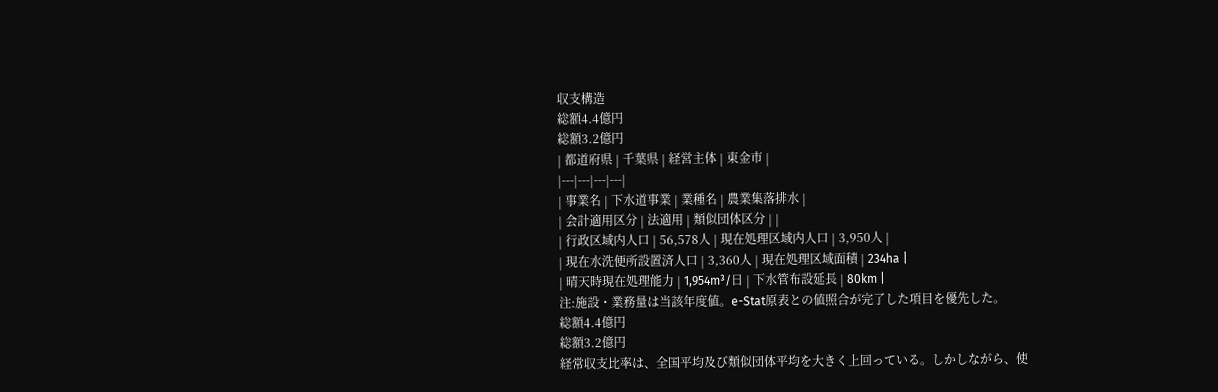収支構造
総額4.4億円
総額3.2億円
| 都道府県 | 千葉県 | 経営主体 | 東金市 |
|---|---|---|---|
| 事業名 | 下水道事業 | 業種名 | 農業集落排水 |
| 会計適用区分 | 法適用 | 類似団体区分 | |
| 行政区域内人口 | 56,578人 | 現在処理区域内人口 | 3,950人 |
| 現在水洗便所設置済人口 | 3,360人 | 現在処理区域面積 | 234ha |
| 晴天時現在処理能力 | 1,954m³/日 | 下水管布設延長 | 80km |
注:施設・業務量は当該年度値。e-Stat原表との値照合が完了した項目を優先した。
総額4.4億円
総額3.2億円
経常収支比率は、全国平均及び類似団体平均を大きく上回っている。しかしながら、使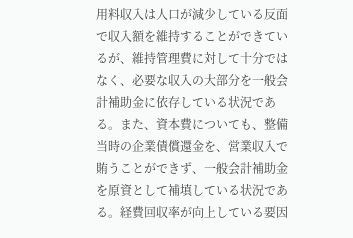用料収入は人口が減少している反面で収入額を維持することができているが、維持管理費に対して十分ではなく、必要な収入の大部分を一般会計補助金に依存している状況である。また、資本費についても、整備当時の企業債償還金を、営業収入で賄うことができず、一般会計補助金を原資として補填している状況である。経費回収率が向上している要因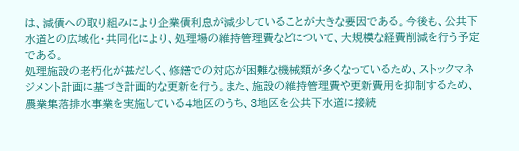は、減債への取り組みにより企業債利息が減少していることが大きな要因である。今後も、公共下水道との広域化・共同化により、処理場の維持管理費などについて、大規模な経費削減を行う予定である。
処理施設の老朽化が甚だしく、修繕での対応が困難な機械類が多くなっているため、ストックマネジメント計画に基づき計画的な更新を行う。また、施設の維持管理費や更新費用を抑制するため、農業集落排水事業を実施している4地区のうち、3地区を公共下水道に接続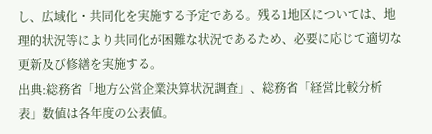し、広域化・共同化を実施する予定である。残る1地区については、地理的状況等により共同化が困難な状況であるため、必要に応じて適切な更新及び修繕を実施する。
出典:総務省「地方公営企業決算状況調査」、総務省「経営比較分析表」数値は各年度の公表値。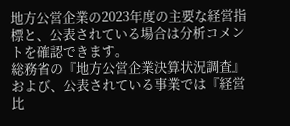地方公営企業の2023年度の主要な経営指標と、公表されている場合は分析コメントを確認できます。
総務省の『地方公営企業決算状況調査』および、公表されている事業では『経営比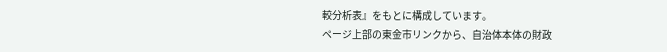較分析表』をもとに構成しています。
ページ上部の東金市リンクから、自治体本体の財政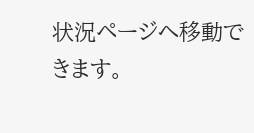状況ページへ移動できます。